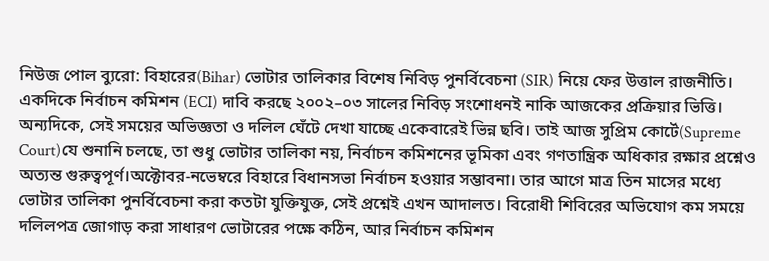নিউজ পোল ব্যুরো: বিহারের(Bihar) ভোটার তালিকার বিশেষ নিবিড় পুনর্বিবেচনা (SIR) নিয়ে ফের উত্তাল রাজনীতি। একদিকে নির্বাচন কমিশন (ECI) দাবি করছে ২০০২–০৩ সালের নিবিড় সংশোধনই নাকি আজকের প্রক্রিয়ার ভিত্তি। অন্যদিকে, সেই সময়ের অভিজ্ঞতা ও দলিল ঘেঁটে দেখা যাচ্ছে একেবারেই ভিন্ন ছবি। তাই আজ সুপ্রিম কোর্টে(Supreme Court)যে শুনানি চলছে, তা শুধু ভোটার তালিকা নয়, নির্বাচন কমিশনের ভূমিকা এবং গণতান্ত্রিক অধিকার রক্ষার প্রশ্নেও অত্যন্ত গুরুত্বপূর্ণ।অক্টোবর-নভেম্বরে বিহারে বিধানসভা নির্বাচন হওয়ার সম্ভাবনা। তার আগে মাত্র তিন মাসের মধ্যে ভোটার তালিকা পুনর্বিবেচনা করা কতটা যুক্তিযুক্ত, সেই প্রশ্নেই এখন আদালত। বিরোধী শিবিরের অভিযোগ কম সময়ে দলিলপত্র জোগাড় করা সাধারণ ভোটারের পক্ষে কঠিন, আর নির্বাচন কমিশন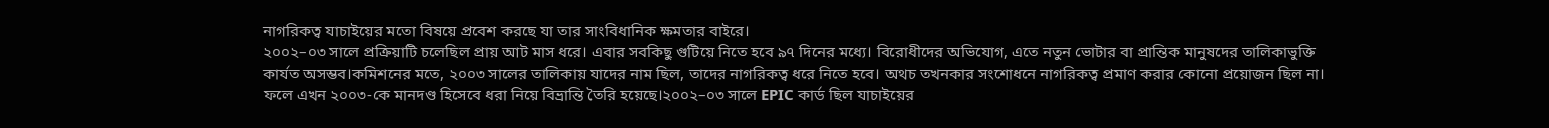নাগরিকত্ব যাচাইয়ের মতো বিষয়ে প্রবেশ করছে যা তার সাংবিধানিক ক্ষমতার বাইরে।
২০০২–০৩ সালে প্রক্রিয়াটি চলেছিল প্রায় আট মাস ধরে। এবার সবকিছু গুটিয়ে নিতে হবে ৯৭ দিনের মধ্যে। বিরোধীদের অভিযোগ, এতে নতুন ভোটার বা প্রান্তিক মানুষদের তালিকাভুক্তি কার্যত অসম্ভব।কমিশনের মতে, ২০০৩ সালের তালিকায় যাদের নাম ছিল, তাদের নাগরিকত্ব ধরে নিতে হবে। অথচ তখনকার সংশোধনে নাগরিকত্ব প্রমাণ করার কোনো প্রয়োজন ছিল না। ফলে এখন ২০০৩-কে মানদণ্ড হিসেবে ধরা নিয়ে বিভ্রান্তি তৈরি হয়েছে।২০০২–০৩ সালে EPIC কার্ড ছিল যাচাইয়ের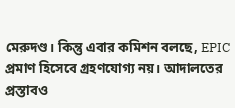মেরুদণ্ড। কিন্তু এবার কমিশন বলছে, EPIC প্রমাণ হিসেবে গ্রহণযোগ্য নয়। আদালতের প্রস্তাবও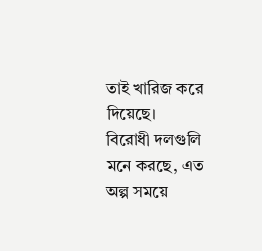তাই খারিজ করে দিয়েছে।
বিরোধী দলগুলি মনে করছে, এত অল্প সময়ে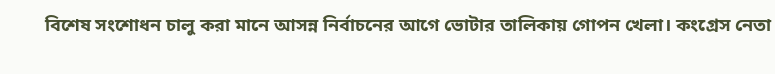বিশেষ সংশোধন চালু করা মানে আসন্ন নির্বাচনের আগে ভোটার তালিকায় গোপন খেলা। কংগ্রেস নেতা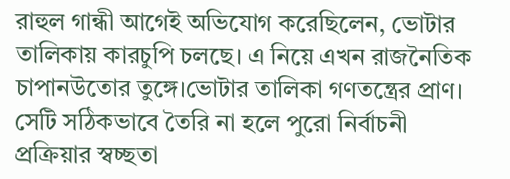রাহুল গান্ধী আগেই অভিযোগ করেছিলেন, ভোটার তালিকায় কারচুপি চলছে। এ নিয়ে এখন রাজনৈতিক চাপানউতোর তুঙ্গে।ভোটার তালিকা গণতন্ত্রের প্রাণ। সেটি সঠিকভাবে তৈরি না হলে পুরো নির্বাচনী প্রক্রিয়ার স্বচ্ছতা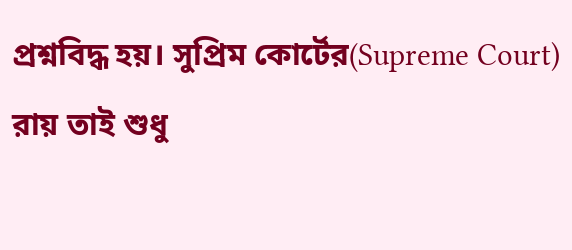প্রশ্নবিদ্ধ হয়। সুপ্রিম কোর্টের(Supreme Court) রায় তাই শুধু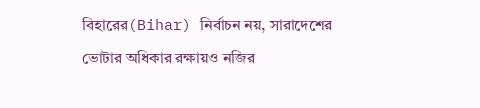বিহারের(Bihar) নির্বাচন নয়, সারাদেশের ভোটার অধিকার রক্ষায়ও নজির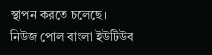স্থাপন করতে চলেছে।
নিউজ পোল বাংলা ইউটিউব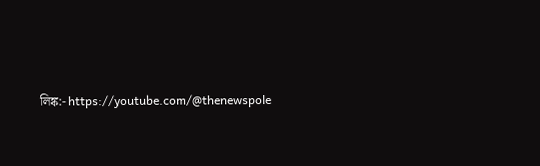লিঙ্ক:- https://youtube.com/@thenewspole